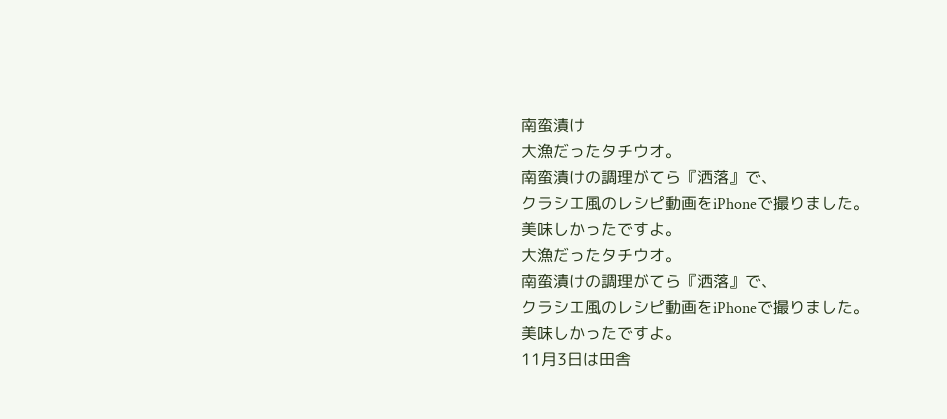南蛮漬け
大漁だったタチウオ。
南蛮漬けの調理がてら『洒落』で、
クラシエ風のレシピ動画をiPhoneで撮りました。
美味しかったですよ。
大漁だったタチウオ。
南蛮漬けの調理がてら『洒落』で、
クラシエ風のレシピ動画をiPhoneで撮りました。
美味しかったですよ。
11月3日は田舎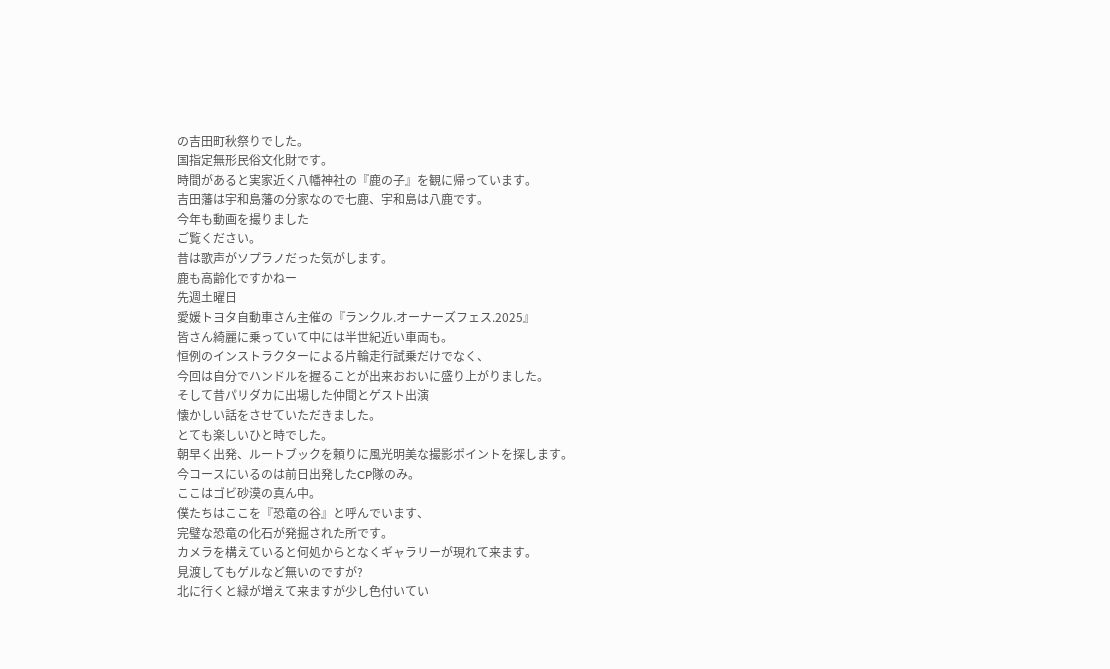の吉田町秋祭りでした。
国指定無形民俗文化財です。
時間があると実家近く八幡神社の『鹿の子』を観に帰っています。
吉田藩は宇和島藩の分家なので七鹿、宇和島は八鹿です。
今年も動画を撮りました
ご覧ください。
昔は歌声がソプラノだった気がします。
鹿も高齢化ですかねー
先週土曜日
愛媛トヨタ自動車さん主催の『ランクル.オーナーズフェス.2025』
皆さん綺麗に乗っていて中には半世紀近い車両も。
恒例のインストラクターによる片輪走行試乗だけでなく、
今回は自分でハンドルを握ることが出来おおいに盛り上がりました。
そして昔パリダカに出場した仲間とゲスト出演
懐かしい話をさせていただきました。
とても楽しいひと時でした。
朝早く出発、ルートブックを頼りに風光明美な撮影ポイントを探します。
今コースにいるのは前日出発したCP隊のみ。
ここはゴビ砂漠の真ん中。
僕たちはここを『恐竜の谷』と呼んでいます、
完璧な恐竜の化石が発掘された所です。
カメラを構えていると何処からとなくギャラリーが現れて来ます。
見渡してもゲルなど無いのですが?
北に行くと緑が増えて来ますが少し色付いてい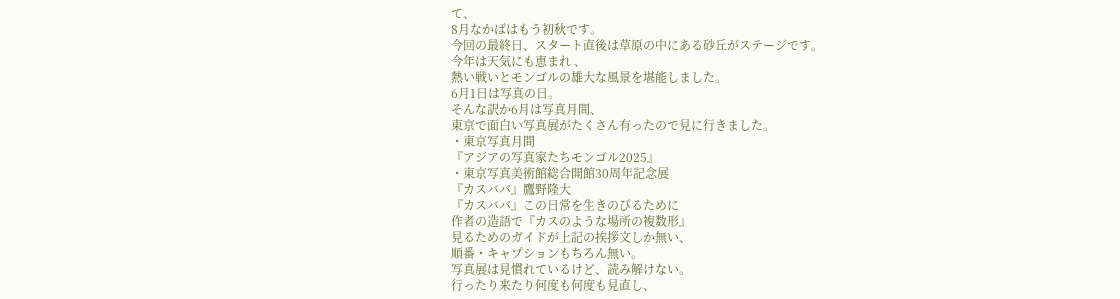て、
8月なかばはもう初秋です。
今回の最終日、スタート直後は草原の中にある砂丘がステージです。
今年は天気にも恵まれ 、
熱い戦いとモンゴルの雄大な風景を堪能しました。
6月1日は写真の日。
そんな訳か6月は写真月間、
東京で面白い写真展がたくさん有ったので見に行きました。
・東京写真月間
『アジアの写真家たちモンゴル2025』
・東京写真美術館総合開館30周年記念展
『カスババ』鷹野隆大
『カスババ』この日常を生きのびるために
作者の造語で『カスのような場所の複数形』
見るためのガイドが上記の挨拶文しか無い、
順番・キャプションもちろん無い。
写真展は見慣れているけど、読み解けない。
行ったり来たり何度も何度も見直し、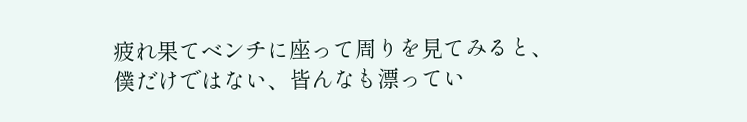疲れ果てベンチに座って周りを見てみると、
僕だけではない、皆んなも漂ってい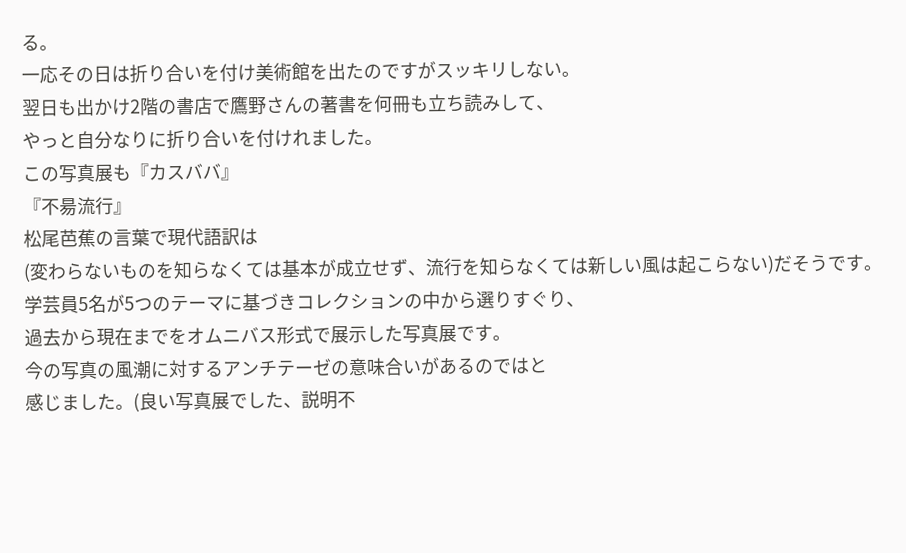る。
一応その日は折り合いを付け美術館を出たのですがスッキリしない。
翌日も出かけ2階の書店で鷹野さんの著書を何冊も立ち読みして、
やっと自分なりに折り合いを付けれました。
この写真展も『カスババ』
『不昜流行』
松尾芭蕉の言葉で現代語訳は
(変わらないものを知らなくては基本が成立せず、流行を知らなくては新しい風は起こらない)だそうです。
学芸員5名が5つのテーマに基づきコレクションの中から選りすぐり、
過去から現在までをオムニバス形式で展示した写真展です。
今の写真の風潮に対するアンチテーゼの意味合いがあるのではと
感じました。(良い写真展でした、説明不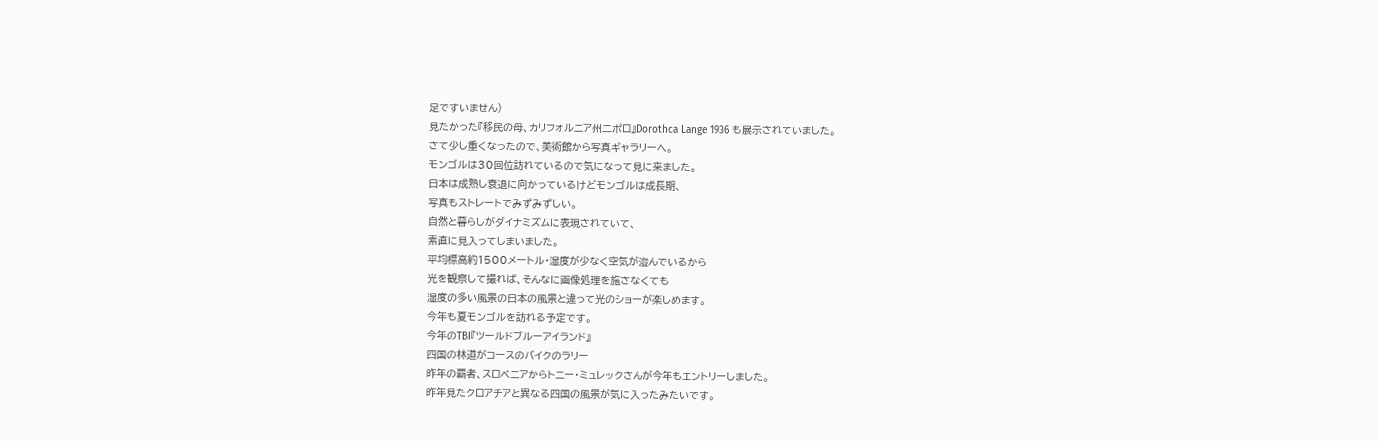足ですいません)
見たかった『移民の母、カリフォルニア州二ポロ』Dorothca Lange 1936 も展示されていました。
さて少し重くなったので、美術館から写真ギャラリーへ。
モンゴルは30回位訪れているので気になって見に来ました。
日本は成熟し衰退に向かっているけどモンゴルは成長期、
写真もストレートでみずみずしい。
自然と暮らしがダイナミズムに表現されていて、
素直に見入ってしまいました。
平均標高約1500メートル・湿度が少なく空気が澄んでいるから
光を観察して撮れば、そんなに画像処理を施さなくても
湿度の多い風景の日本の風景と違って光のショーが楽しめます。
今年も夏モンゴルを訪れる予定です。
今年のTBI『ツールドブルーアイランド』
四国の林道がコースのバイクのラリー
昨年の覇者、スロベニアからトニー・ミュレックさんが今年もエントリーしました。
昨年見たクロアチアと異なる四国の風景が気に入ったみたいです。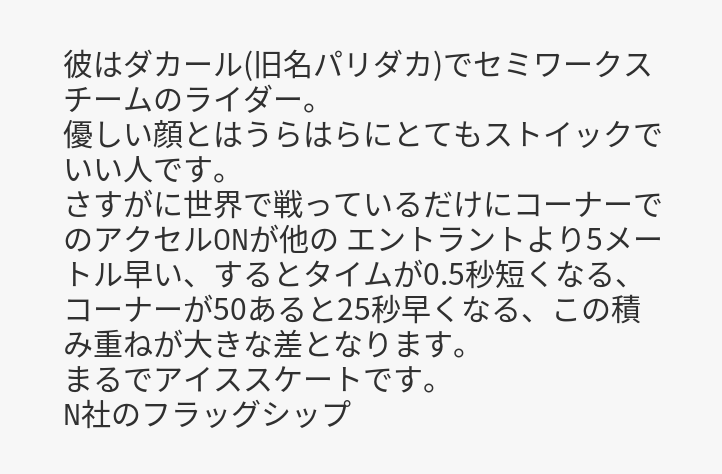彼はダカール(旧名パリダカ)でセミワークスチームのライダー。
優しい顔とはうらはらにとてもストイックでいい人です。
さすがに世界で戦っているだけにコーナーでのアクセルONが他の エントラントより5メートル早い、するとタイムが0.5秒短くなる、 コーナーが50あると25秒早くなる、この積み重ねが大きな差となります。
まるでアイススケートです。
N社のフラッグシップ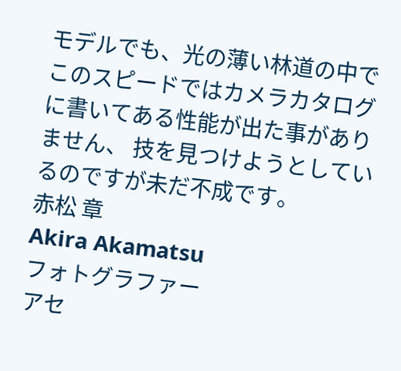モデルでも、光の薄い林道の中でこのスピードではカメラカタログに書いてある性能が出た事がありません、 技を見つけようとしているのですが未だ不成です。
赤松 章
Akira Akamatsu
フォトグラファー
アセ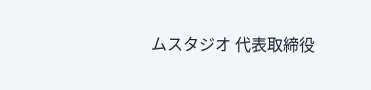ムスタジオ 代表取締役